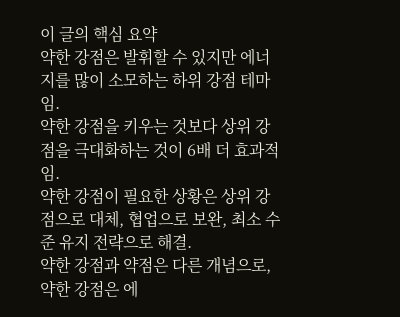이 글의 핵심 요약
약한 강점은 발휘할 수 있지만 에너지를 많이 소모하는 하위 강점 테마임.
약한 강점을 키우는 것보다 상위 강점을 극대화하는 것이 6배 더 효과적임.
약한 강점이 필요한 상황은 상위 강점으로 대체, 협업으로 보완, 최소 수준 유지 전략으로 해결.
약한 강점과 약점은 다른 개념으로, 약한 강점은 에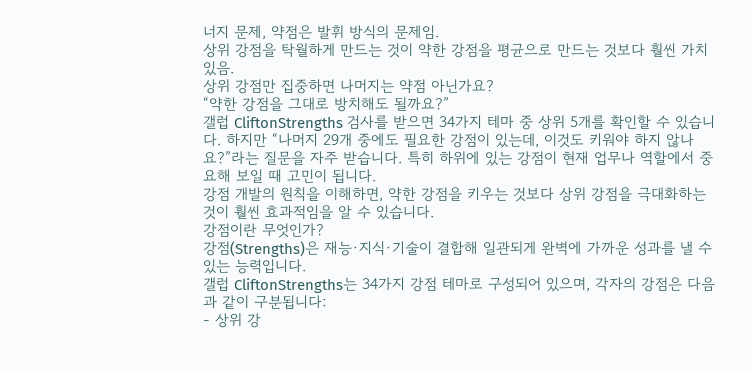너지 문제, 약점은 발휘 방식의 문제임.
상위 강점을 탁월하게 만드는 것이 약한 강점을 평균으로 만드는 것보다 훨씬 가치 있음.
상위 강점만 집중하면 나머지는 약점 아닌가요?
“약한 강점을 그대로 방치해도 될까요?”
갤럽 CliftonStrengths 검사를 받으면 34가지 테마 중 상위 5개를 확인할 수 있습니다. 하지만 “나머지 29개 중에도 필요한 강점이 있는데, 이것도 키워야 하지 않나요?”라는 질문을 자주 받습니다. 특히 하위에 있는 강점이 현재 업무나 역할에서 중요해 보일 때 고민이 됩니다.
강점 개발의 원칙을 이해하면, 약한 강점을 키우는 것보다 상위 강점을 극대화하는 것이 훨씬 효과적임을 알 수 있습니다.
강점이란 무엇인가?
강점(Strengths)은 재능·지식·기술이 결합해 일관되게 완벽에 가까운 성과를 낼 수 있는 능력입니다.
갤럽 CliftonStrengths는 34가지 강점 테마로 구성되어 있으며, 각자의 강점은 다음과 같이 구분됩니다:
- 상위 강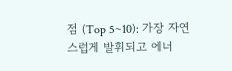점 (Top 5~10): 가장 자연스럽게 발휘되고 에너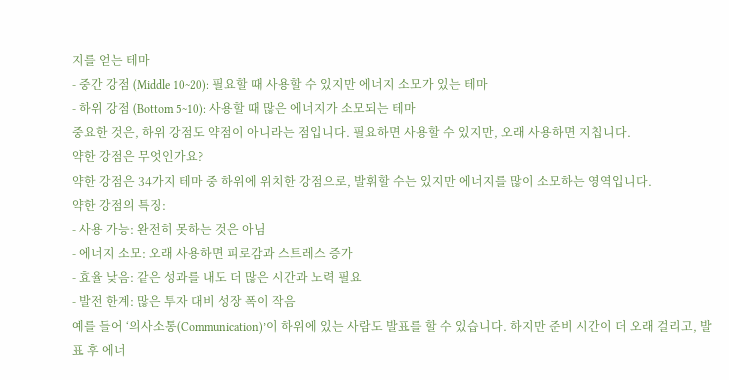지를 얻는 테마
- 중간 강점 (Middle 10~20): 필요할 때 사용할 수 있지만 에너지 소모가 있는 테마
- 하위 강점 (Bottom 5~10): 사용할 때 많은 에너지가 소모되는 테마
중요한 것은, 하위 강점도 약점이 아니라는 점입니다. 필요하면 사용할 수 있지만, 오래 사용하면 지칩니다.
약한 강점은 무엇인가요?
약한 강점은 34가지 테마 중 하위에 위치한 강점으로, 발휘할 수는 있지만 에너지를 많이 소모하는 영역입니다.
약한 강점의 특징:
- 사용 가능: 완전히 못하는 것은 아님
- 에너지 소모: 오래 사용하면 피로감과 스트레스 증가
- 효율 낮음: 같은 성과를 내도 더 많은 시간과 노력 필요
- 발전 한계: 많은 투자 대비 성장 폭이 작음
예를 들어 ‘의사소통(Communication)’이 하위에 있는 사람도 발표를 할 수 있습니다. 하지만 준비 시간이 더 오래 걸리고, 발표 후 에너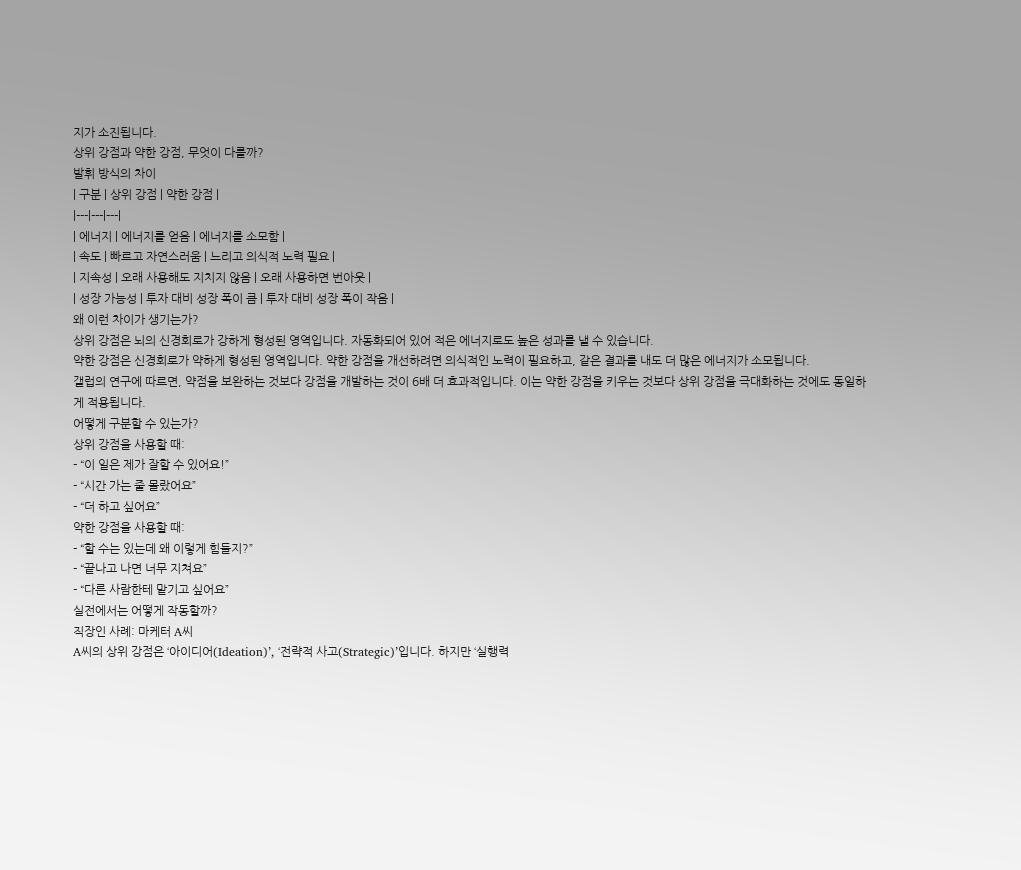지가 소진됩니다.
상위 강점과 약한 강점, 무엇이 다를까?
발휘 방식의 차이
| 구분 | 상위 강점 | 약한 강점 |
|---|---|---|
| 에너지 | 에너지를 얻음 | 에너지를 소모함 |
| 속도 | 빠르고 자연스러움 | 느리고 의식적 노력 필요 |
| 지속성 | 오래 사용해도 지치지 않음 | 오래 사용하면 번아웃 |
| 성장 가능성 | 투자 대비 성장 폭이 큼 | 투자 대비 성장 폭이 작음 |
왜 이런 차이가 생기는가?
상위 강점은 뇌의 신경회로가 강하게 형성된 영역입니다. 자동화되어 있어 적은 에너지로도 높은 성과를 낼 수 있습니다.
약한 강점은 신경회로가 약하게 형성된 영역입니다. 약한 강점을 개선하려면 의식적인 노력이 필요하고, 같은 결과를 내도 더 많은 에너지가 소모됩니다.
갤럽의 연구에 따르면, 약점을 보완하는 것보다 강점을 개발하는 것이 6배 더 효과적입니다. 이는 약한 강점을 키우는 것보다 상위 강점을 극대화하는 것에도 동일하게 적용됩니다.
어떻게 구분할 수 있는가?
상위 강점을 사용할 때:
- “이 일은 제가 잘할 수 있어요!”
- “시간 가는 줄 몰랐어요”
- “더 하고 싶어요”
약한 강점을 사용할 때:
- “할 수는 있는데 왜 이렇게 힘들지?”
- “끝나고 나면 너무 지쳐요”
- “다른 사람한테 맡기고 싶어요”
실전에서는 어떻게 작동할까?
직장인 사례: 마케터 A씨
A씨의 상위 강점은 ‘아이디어(Ideation)’, ‘전략적 사고(Strategic)’입니다. 하지만 ‘실행력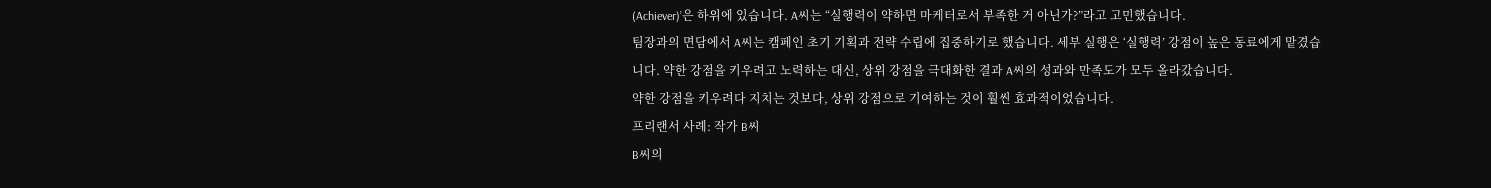(Achiever)’은 하위에 있습니다. A씨는 “실행력이 약하면 마케터로서 부족한 거 아닌가?”라고 고민했습니다.
팀장과의 면담에서 A씨는 캠페인 초기 기획과 전략 수립에 집중하기로 했습니다. 세부 실행은 ‘실행력’ 강점이 높은 동료에게 맡겼습니다. 약한 강점을 키우려고 노력하는 대신, 상위 강점을 극대화한 결과 A씨의 성과와 만족도가 모두 올라갔습니다.
약한 강점을 키우려다 지치는 것보다, 상위 강점으로 기여하는 것이 훨씬 효과적이었습니다.
프리랜서 사례: 작가 B씨
B씨의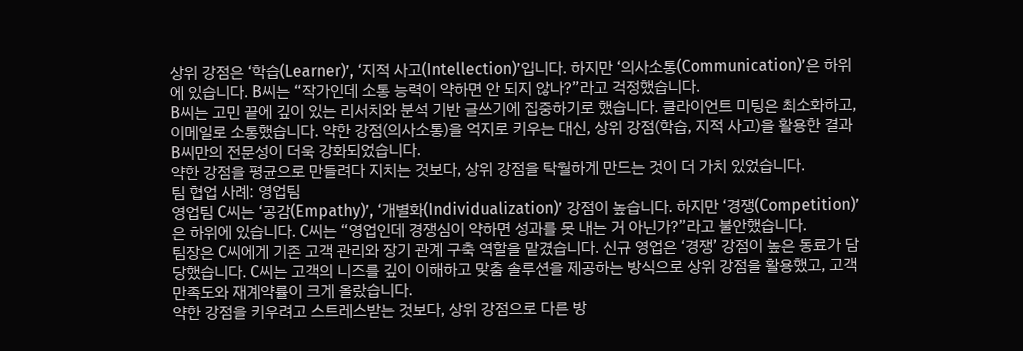상위 강점은 ‘학습(Learner)’, ‘지적 사고(Intellection)’입니다. 하지만 ‘의사소통(Communication)’은 하위에 있습니다. B씨는 “작가인데 소통 능력이 약하면 안 되지 않나?”라고 걱정했습니다.
B씨는 고민 끝에 깊이 있는 리서치와 분석 기반 글쓰기에 집중하기로 했습니다. 클라이언트 미팅은 최소화하고, 이메일로 소통했습니다. 약한 강점(의사소통)을 억지로 키우는 대신, 상위 강점(학습, 지적 사고)을 활용한 결과 B씨만의 전문성이 더욱 강화되었습니다.
약한 강점을 평균으로 만들려다 지치는 것보다, 상위 강점을 탁월하게 만드는 것이 더 가치 있었습니다.
팀 협업 사례: 영업팀
영업팀 C씨는 ‘공감(Empathy)’, ‘개별화(Individualization)’ 강점이 높습니다. 하지만 ‘경쟁(Competition)’은 하위에 있습니다. C씨는 “영업인데 경쟁심이 약하면 성과를 못 내는 거 아닌가?”라고 불안했습니다.
팀장은 C씨에게 기존 고객 관리와 장기 관계 구축 역할을 맡겼습니다. 신규 영업은 ‘경쟁’ 강점이 높은 동료가 담당했습니다. C씨는 고객의 니즈를 깊이 이해하고 맞춤 솔루션을 제공하는 방식으로 상위 강점을 활용했고, 고객 만족도와 재계약률이 크게 올랐습니다.
약한 강점을 키우려고 스트레스받는 것보다, 상위 강점으로 다른 방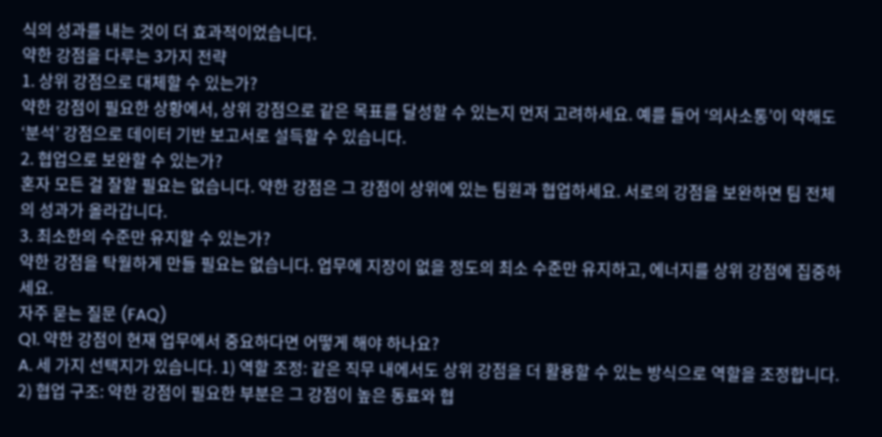식의 성과를 내는 것이 더 효과적이었습니다.
약한 강점을 다루는 3가지 전략
1. 상위 강점으로 대체할 수 있는가?
약한 강점이 필요한 상황에서, 상위 강점으로 같은 목표를 달성할 수 있는지 먼저 고려하세요. 예를 들어 ‘의사소통’이 약해도 ‘분석’ 강점으로 데이터 기반 보고서로 설득할 수 있습니다.
2. 협업으로 보완할 수 있는가?
혼자 모든 걸 잘할 필요는 없습니다. 약한 강점은 그 강점이 상위에 있는 팀원과 협업하세요. 서로의 강점을 보완하면 팀 전체의 성과가 올라갑니다.
3. 최소한의 수준만 유지할 수 있는가?
약한 강점을 탁월하게 만들 필요는 없습니다. 업무에 지장이 없을 정도의 최소 수준만 유지하고, 에너지를 상위 강점에 집중하세요.
자주 묻는 질문 (FAQ)
Q1. 약한 강점이 현재 업무에서 중요하다면 어떻게 해야 하나요?
A. 세 가지 선택지가 있습니다. 1) 역할 조정: 같은 직무 내에서도 상위 강점을 더 활용할 수 있는 방식으로 역할을 조정합니다. 2) 협업 구조: 약한 강점이 필요한 부분은 그 강점이 높은 동료와 협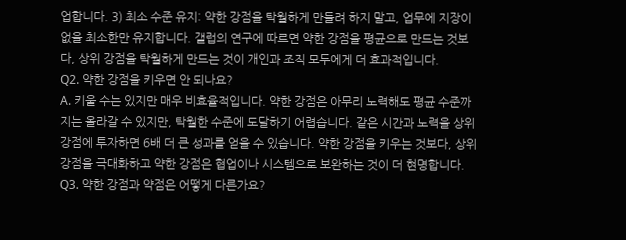업합니다. 3) 최소 수준 유지: 약한 강점을 탁월하게 만들려 하지 말고, 업무에 지장이 없을 최소한만 유지합니다. 갤럽의 연구에 따르면 약한 강점을 평균으로 만드는 것보다, 상위 강점을 탁월하게 만드는 것이 개인과 조직 모두에게 더 효과적입니다.
Q2. 약한 강점을 키우면 안 되나요?
A. 키울 수는 있지만 매우 비효율적입니다. 약한 강점은 아무리 노력해도 평균 수준까지는 올라갈 수 있지만, 탁월한 수준에 도달하기 어렵습니다. 같은 시간과 노력을 상위 강점에 투자하면 6배 더 큰 성과를 얻을 수 있습니다. 약한 강점을 키우는 것보다, 상위 강점을 극대화하고 약한 강점은 협업이나 시스템으로 보완하는 것이 더 현명합니다.
Q3. 약한 강점과 약점은 어떻게 다른가요?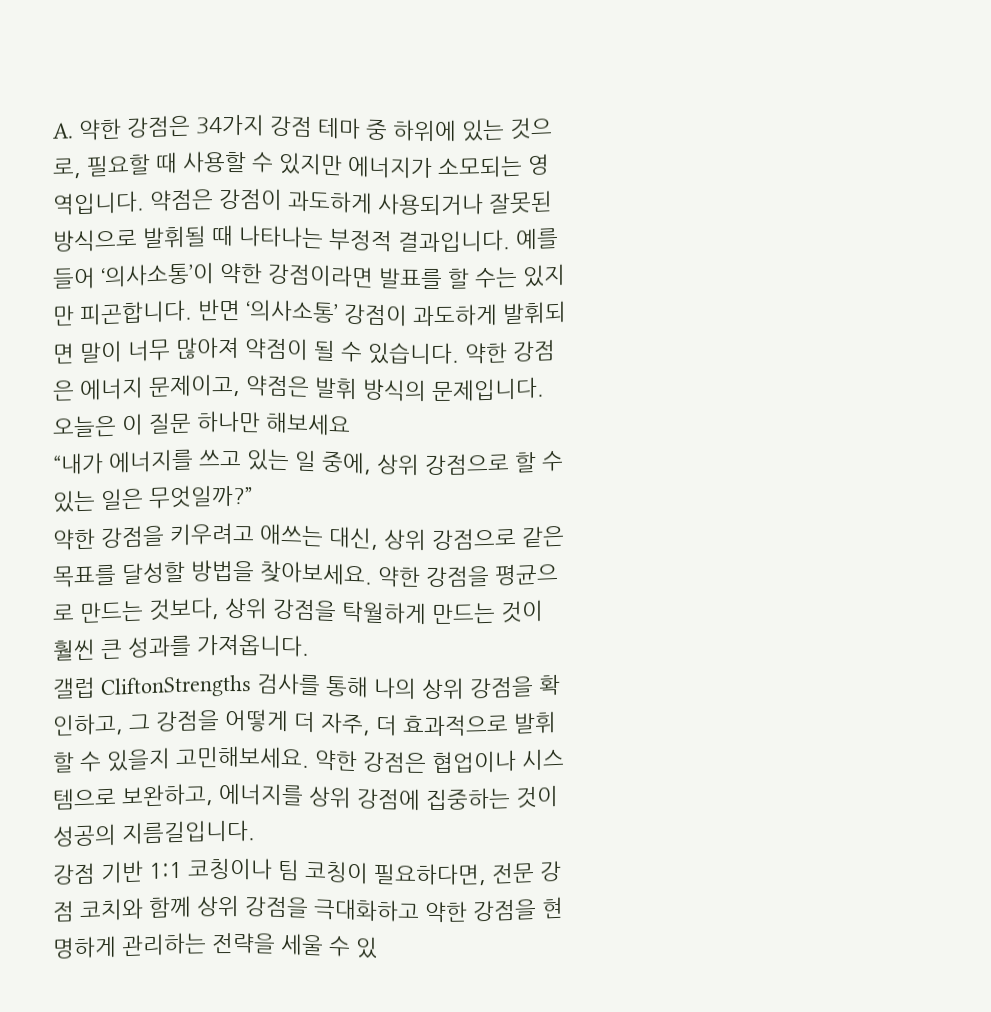A. 약한 강점은 34가지 강점 테마 중 하위에 있는 것으로, 필요할 때 사용할 수 있지만 에너지가 소모되는 영역입니다. 약점은 강점이 과도하게 사용되거나 잘못된 방식으로 발휘될 때 나타나는 부정적 결과입니다. 예를 들어 ‘의사소통’이 약한 강점이라면 발표를 할 수는 있지만 피곤합니다. 반면 ‘의사소통’ 강점이 과도하게 발휘되면 말이 너무 많아져 약점이 될 수 있습니다. 약한 강점은 에너지 문제이고, 약점은 발휘 방식의 문제입니다.
오늘은 이 질문 하나만 해보세요
“내가 에너지를 쓰고 있는 일 중에, 상위 강점으로 할 수 있는 일은 무엇일까?”
약한 강점을 키우려고 애쓰는 대신, 상위 강점으로 같은 목표를 달성할 방법을 찾아보세요. 약한 강점을 평균으로 만드는 것보다, 상위 강점을 탁월하게 만드는 것이 훨씬 큰 성과를 가져옵니다.
갤럽 CliftonStrengths 검사를 통해 나의 상위 강점을 확인하고, 그 강점을 어떻게 더 자주, 더 효과적으로 발휘할 수 있을지 고민해보세요. 약한 강점은 협업이나 시스템으로 보완하고, 에너지를 상위 강점에 집중하는 것이 성공의 지름길입니다.
강점 기반 1:1 코칭이나 팀 코칭이 필요하다면, 전문 강점 코치와 함께 상위 강점을 극대화하고 약한 강점을 현명하게 관리하는 전략을 세울 수 있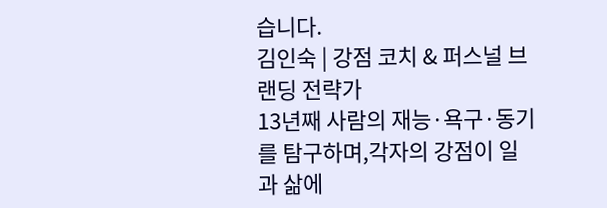습니다.
김인숙 | 강점 코치 & 퍼스널 브랜딩 전략가
13년째 사람의 재능·욕구·동기를 탐구하며,각자의 강점이 일과 삶에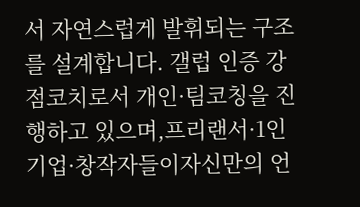서 자연스럽게 발휘되는 구조를 설계합니다. 갤럽 인증 강점코치로서 개인·팀코칭을 진행하고 있으며,프리랜서·1인기업·창작자들이자신만의 언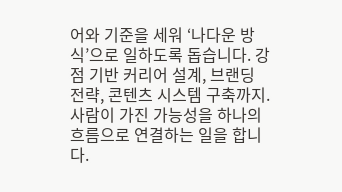어와 기준을 세워 ‘나다운 방식’으로 일하도록 돕습니다. 강점 기반 커리어 설계, 브랜딩 전략, 콘텐츠 시스템 구축까지.사람이 가진 가능성을 하나의 흐름으로 연결하는 일을 합니다.